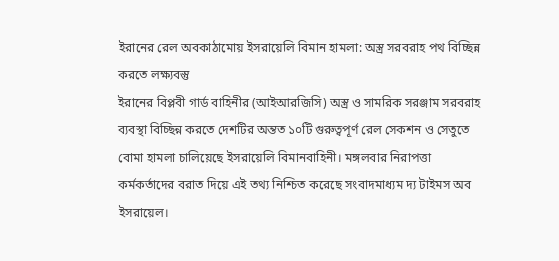ইরানের রেল অবকাঠামোয় ইসরায়েলি বিমান হামলা: অস্ত্র সরবরাহ পথ বিচ্ছিন্ন করতে লক্ষ্যবস্তু
ইরানের বিপ্লবী গার্ড বাহিনীর (আইআরজিসি) অস্ত্র ও সামরিক সরঞ্জাম সরবরাহ ব্যবস্থা বিচ্ছিন্ন করতে দেশটির অন্তত ১০টি গুরুত্বপূর্ণ রেল সেকশন ও সেতুতে বোমা হামলা চালিয়েছে ইসরায়েলি বিমানবাহিনী। মঙ্গলবার নিরাপত্তা কর্মকর্তাদের বরাত দিয়ে এই তথ্য নিশ্চিত করেছে সংবাদমাধ্যম দ্য টাইমস অব ইসরায়েল।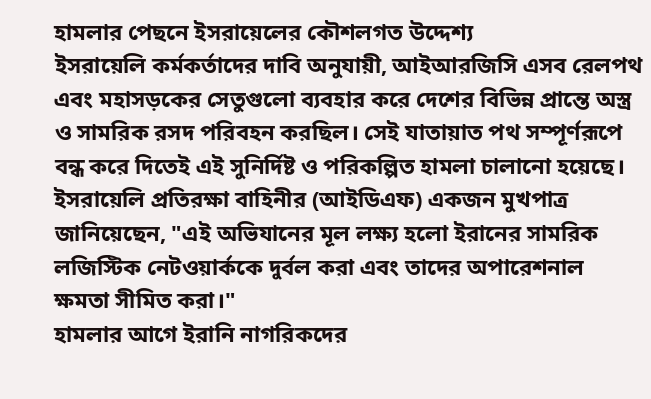হামলার পেছনে ইসরায়েলের কৌশলগত উদ্দেশ্য
ইসরায়েলি কর্মকর্তাদের দাবি অনুযায়ী, আইআরজিসি এসব রেলপথ এবং মহাসড়কের সেতুগুলো ব্যবহার করে দেশের বিভিন্ন প্রান্তে অস্ত্র ও সামরিক রসদ পরিবহন করছিল। সেই যাতায়াত পথ সম্পূর্ণরূপে বন্ধ করে দিতেই এই সুনির্দিষ্ট ও পরিকল্পিত হামলা চালানো হয়েছে। ইসরায়েলি প্রতিরক্ষা বাহিনীর (আইডিএফ) একজন মুখপাত্র জানিয়েছেন, "এই অভিযানের মূল লক্ষ্য হলো ইরানের সামরিক লজিস্টিক নেটওয়ার্ককে দুর্বল করা এবং তাদের অপারেশনাল ক্ষমতা সীমিত করা।"
হামলার আগে ইরানি নাগরিকদের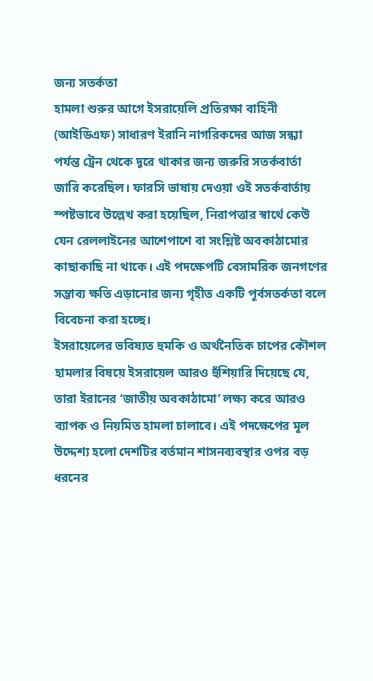জন্য সতর্কতা
হামলা শুরুর আগে ইসরায়েলি প্রতিরক্ষা বাহিনী (আইডিএফ) সাধারণ ইরানি নাগরিকদের আজ সন্ধ্যা পর্যন্ত ট্রেন থেকে দূরে থাকার জন্য জরুরি সতর্কবার্তা জারি করেছিল। ফারসি ভাষায় দেওয়া ওই সতর্কবার্তায় স্পষ্টভাবে উল্লেখ করা হয়েছিল, নিরাপত্তার স্বার্থে কেউ যেন রেললাইনের আশেপাশে বা সংশ্লিষ্ট অবকাঠামোর কাছাকাছি না থাকে। এই পদক্ষেপটি বেসামরিক জনগণের সম্ভাব্য ক্ষতি এড়ানোর জন্য গৃহীত একটি পূর্বসতর্কতা বলে বিবেচনা করা হচ্ছে।
ইসরায়েলের ভবিষ্যত হুমকি ও অর্থনৈতিক চাপের কৌশল
হামলার বিষয়ে ইসরায়েল আরও হুঁশিয়ারি দিয়েছে যে, তারা ইরানের ‘জাতীয় অবকাঠামো’ লক্ষ্য করে আরও ব্যাপক ও নিয়মিত হামলা চালাবে। এই পদক্ষেপের মূল উদ্দেশ্য হলো দেশটির বর্তমান শাসনব্যবস্থার ওপর বড় ধরনের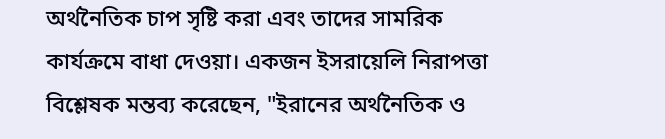অর্থনৈতিক চাপ সৃষ্টি করা এবং তাদের সামরিক কার্যক্রমে বাধা দেওয়া। একজন ইসরায়েলি নিরাপত্তা বিশ্লেষক মন্তব্য করেছেন, "ইরানের অর্থনৈতিক ও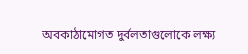অবকাঠামোগত দুর্বলতাগুলোকে লক্ষ্য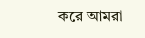করে আমরা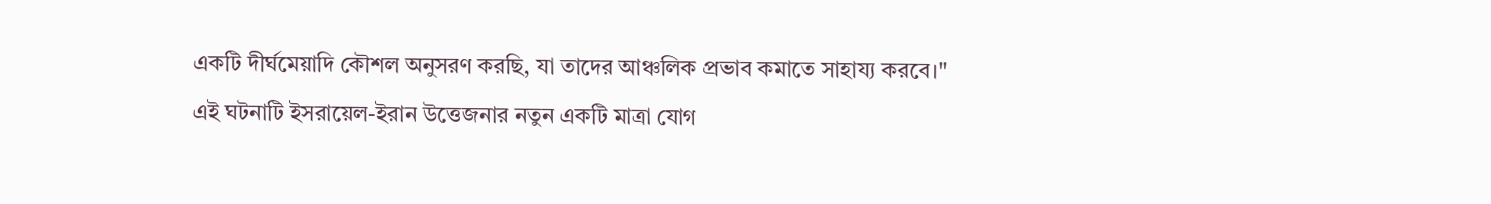একটি দীর্ঘমেয়াদি কৌশল অনুসরণ করছি, যা তাদের আঞ্চলিক প্রভাব কমাতে সাহায্য করবে।"
এই ঘটনাটি ইসরায়েল-ইরান উত্তেজনার নতুন একটি মাত্রা যোগ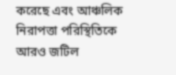করেছে এবং আঞ্চলিক নিরাপত্তা পরিস্থিতিকে আরও জটিল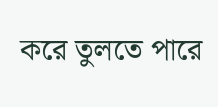করে তুলতে পারে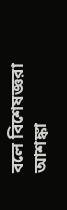বলে বিশেষজ্ঞরা আশঙ্কা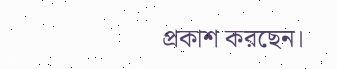প্রকাশ করছেন।